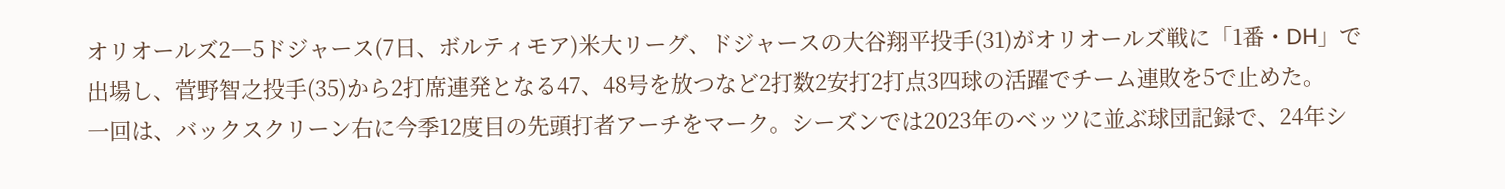オリオールズ2―5ドジャース(7日、ボルティモア)米大リーグ、ドジャースの大谷翔平投手(31)がオリオールズ戦に「1番・DH」で出場し、菅野智之投手(35)から2打席連発となる47、48号を放つなど2打数2安打2打点3四球の活躍でチーム連敗を5で止めた。
一回は、バックスクリーン右に今季12度目の先頭打者アーチをマーク。シーズンでは2023年のベッツに並ぶ球団記録で、24年シ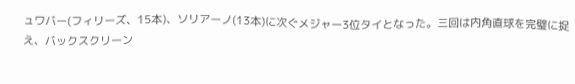ュワバー(フィリーズ、15本)、ソリアーノ(13本)に次ぐメジャー3位タイとなった。三回は内角直球を完璧に捉え、バックスクリーン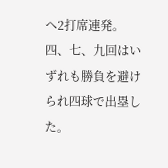へ2打席連発。四、七、九回はいずれも勝負を避けられ四球で出塁した。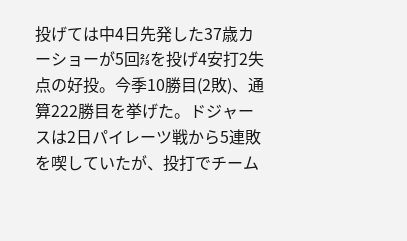投げては中4日先発した37歳カーショーが5回⅔を投げ4安打2失点の好投。今季10勝目(2敗)、通算222勝目を挙げた。ドジャースは2日パイレーツ戦から5連敗を喫していたが、投打でチーム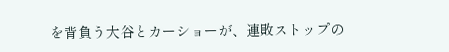を背負う大谷とカーショーが、連敗ストップの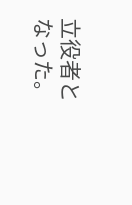立役者となった。